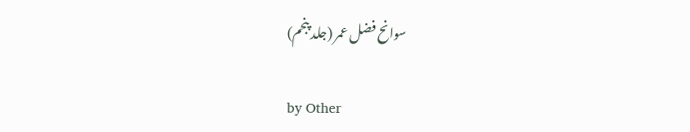سوانح فضل عمر (جلد پنجم)

by Other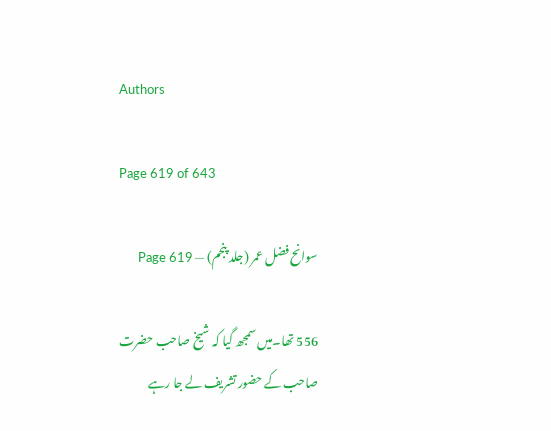Authors

Page 619 of 643

سوانح فضل عمر (جلد پنجم) — Page 619

556 تھا۔میں سمجھ گیا کہ شیخ صاحب حضرت صاحب کے حضور تشریف لے جا رہے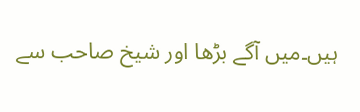ہیں۔میں آگے بڑھا اور شیخ صاحب سے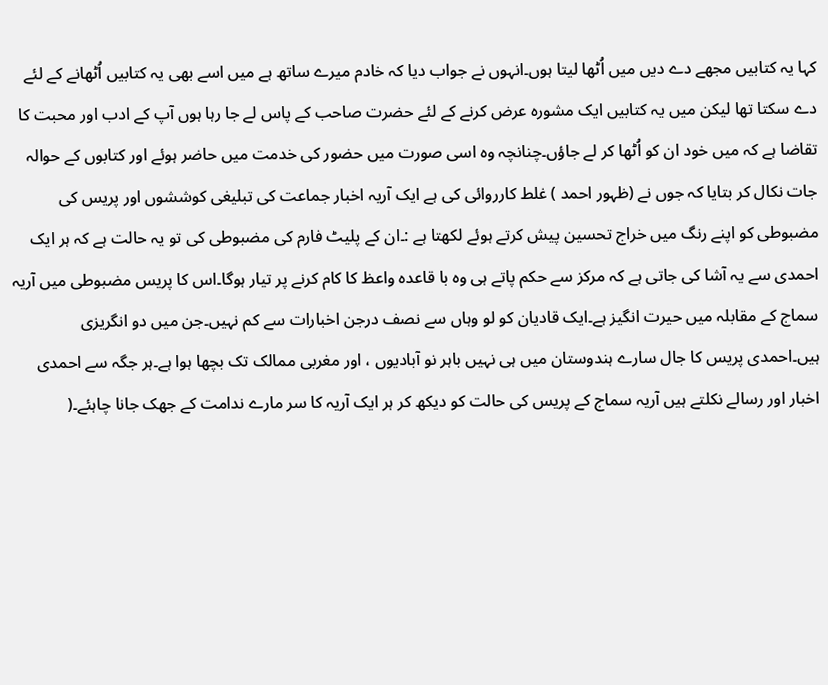کہا یہ کتابیں مجھے دے دیں میں اُٹھا لیتا ہوں۔انہوں نے جواب دیا کہ خادم میرے ساتھ ہے میں اسے بھی یہ کتابیں اُٹھانے کے لئے دے سکتا تھا لیکن میں یہ کتابیں ایک مشورہ عرض کرنے کے لئے حضرت صاحب کے پاس لے جا رہا ہوں آپ کے ادب اور محبت کا تقاضا ہے کہ میں خود ان کو اُٹھا کر لے جاؤں۔چنانچہ وہ اسی صورت میں حضور کی خدمت میں حاضر ہوئے اور کتابوں کے حوالہ جات نکال کر بتایا کہ جوں نے (ظہور احمد ) غلط کارروائی کی ہے ایک آریہ اخبار جماعت کی تبلیغی کوششوں اور پریس کی مضبوطی کو اپنے رنگ میں خراج تحسین پیش کرتے ہوئے لکھتا ہے :۔ان کے پلیٹ فارم کی مضبوطی کی تو یہ حالت ہے کہ ہر ایک احمدی سے یہ آشا کی جاتی ہے کہ مرکز سے حکم پاتے ہی وہ با قاعدہ واعظ کا کام کرنے پر تیار ہوگا۔اس کا پریس مضبوطی میں آریہ سماج کے مقابلہ میں حیرت انگیز ہے۔ایک قادیان کو لو وہاں سے نصف درجن اخبارات سے کم نہیں۔جن میں دو انگریزی ہیں۔احمدی پریس کا جال سارے ہندوستان میں ہی نہیں باہر نو آبادیوں ، اور مغربی ممالک تک بچھا ہوا ہے۔ہر جگہ سے احمدی اخبار اور رسالے نکلتے ہیں آریہ سماج کے پریس کی حالت کو دیکھ کر ہر ایک آریہ کا سر مارے ندامت کے جھک جانا چاہئے۔(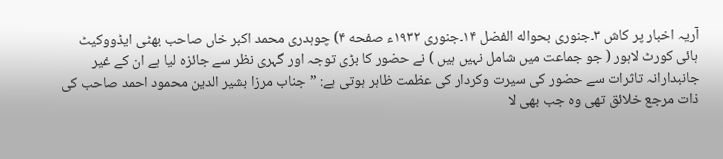آریہ اخبار پر کاش ۳۔جنوری بحواله الفضل ۱۴۔جنوری ۱۹۳۲ء صفحه ۴) چوہدری محمد اکبر خاں صاحب بھٹی ایڈووکیٹ ہائی کورٹ لاہور ( جو جماعت میں شامل نہیں ہیں ) نے حضور کا بڑی توجہ اور گہری نظر سے جائزہ لیا ہے ان کے غیر جانبدارانہ تاثرات سے حضور کی سیرت وکردار کی عظمت ظاہر ہوتی ہے: ”جناب مرزا بشیر الدین محمود احمد صاحب کی ذات مرجع خلائق تھی وہ جب بھی لا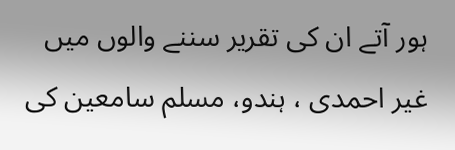ہور آتے ان کی تقریر سننے والوں میں غیر احمدی ، ہندو، مسلم سامعین کی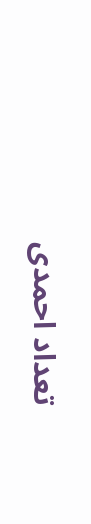تعداد احمدی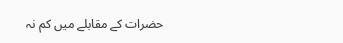حضرات کے مقابلے میں کم نہ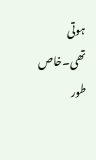ہوتی تھی۔خاص طور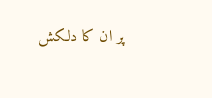پر ان کا دلکش